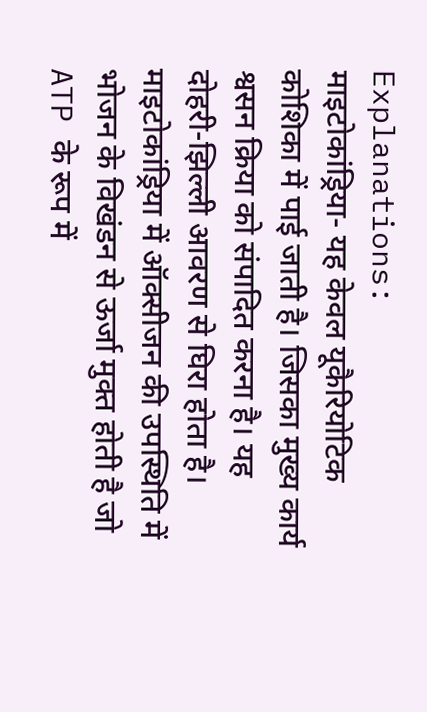Explanations:
माइटोकांड्रिया- यह केवल यूकैरियोटिक कोशिका में पाई जाती है। जिसका मुख्य कार्य श्वसन क्रिया को संपादित करना है। यह दोहरी-झिल्ली आवरण से घिरा होता है। माइटोकांड्रिया में ऑक्सीजन की उपस्थिति में भोजन के विखंडन से ऊर्जा मुक्त होती है जो ATP के रूप में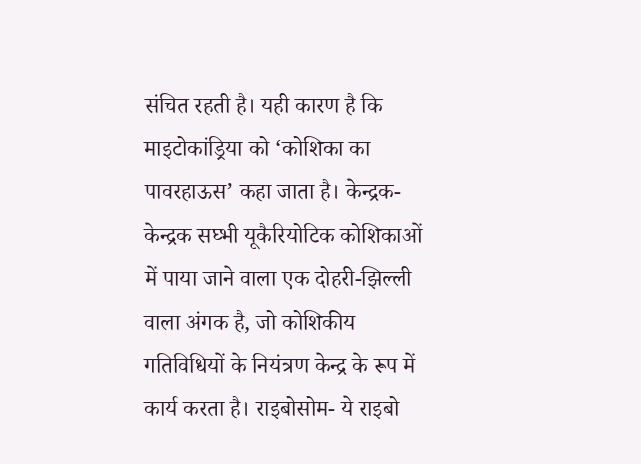संचित रहती है। यही कारण है कि माइटोकांड्रिया को ‘कोशिका का पावरहाऊस’ कहा जाता है। केन्द्रक- केन्द्रक सघ्भी यूकैरियोटिक कोशिकाओं में पाया जाने वाला एक दोहरी-झिल्ली वाला अंगक है, जो कोशिकीय गतिविधियों के नियंत्रण केन्द्र के रूप में कार्य करता है। राइबोसोम- ये राइबो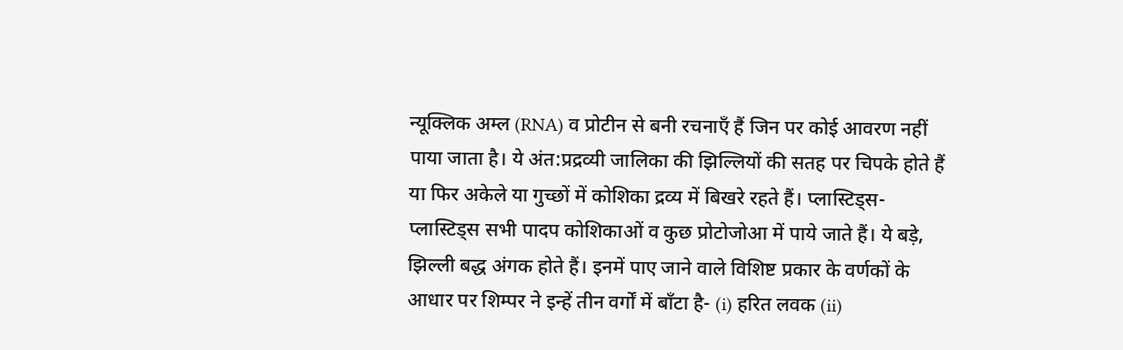न्यूक्लिक अम्ल (RNA) व प्रोटीन से बनी रचनाएँ हैं जिन पर कोई आवरण नहीं पाया जाता है। ये अंत:प्रद्रव्यी जालिका की झिल्लियों की सतह पर चिपके होते हैं या फिर अकेले या गुच्छों में कोशिका द्रव्य में बिखरे रहते हैं। प्लास्टिड्स- प्लास्टिड्स सभी पादप कोशिकाओं व कुछ प्रोटोजोआ में पाये जाते हैं। ये बड़े, झिल्ली बद्ध अंगक होते हैं। इनमें पाए जाने वाले विशिष्ट प्रकार के वर्णकों के आधार पर शिम्पर ने इन्हें तीन वर्गों में बाँटा है- (i) हरित लवक (ii)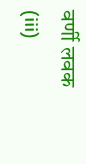वर्णी लवक (iii)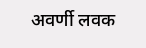अवर्णी लवक